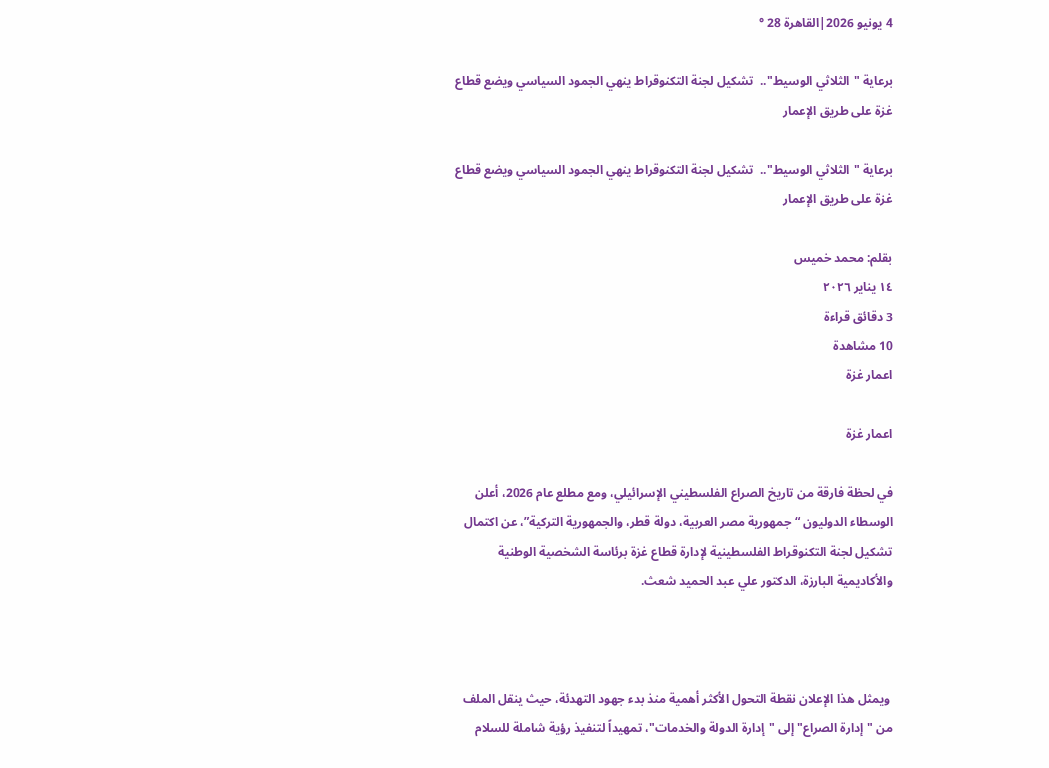4 يونيو 2026|القاهرة 28 °

برعاية "الثلاثي الوسيط"..  تشكيل لجنة التكنوقراط ينهي الجمود السياسي ويضع قطاع غزة على طريق الإعمار

برعاية "الثلاثي الوسيط"..  تشكيل لجنة التكنوقراط ينهي الجمود السياسي ويضع قطاع غزة على طريق الإعمار

بقلم: محمد خميس
١٤ يناير ٢٠٢٦
3 دقائق قراءة
10 مشاهدة
اعمار غزة

اعمار غزة

في لحظة فارقة من تاريخ الصراع الفلسطيني الإسرائيلي، ومع مطلع عام 2026، أعلن الوسطاء الدوليون “جمهورية مصر العربية، دولة قطر، والجمهورية التركية”، عن اكتمال تشكيل لجنة التكنوقراط الفلسطينية لإدارة قطاع غزة برئاسة الشخصية الوطنية والأكاديمية البارزة، الدكتور علي عبد الحميد شعث.



 ويمثل هذا الإعلان نقطة التحول الأكثر أهمية منذ بدء جهود التهدئة، حيث ينقل الملف من "إدارة الصراع" إلى "إدارة الدولة والخدمات"، تمهيداً لتنفيذ رؤية شاملة للسلام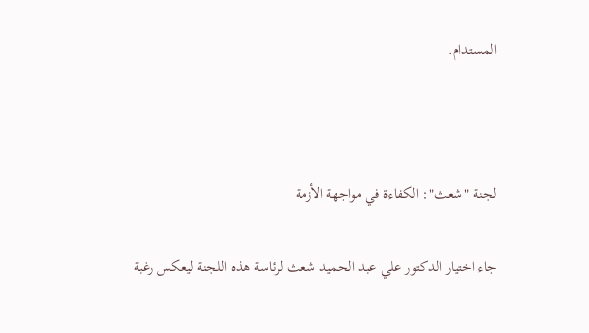المستدام.



لجنة "شعث": الكفاءة في مواجهة الأزمة

جاء اختيار الدكتور علي عبد الحميد شعث لرئاسة هذه اللجنة ليعكس رغبة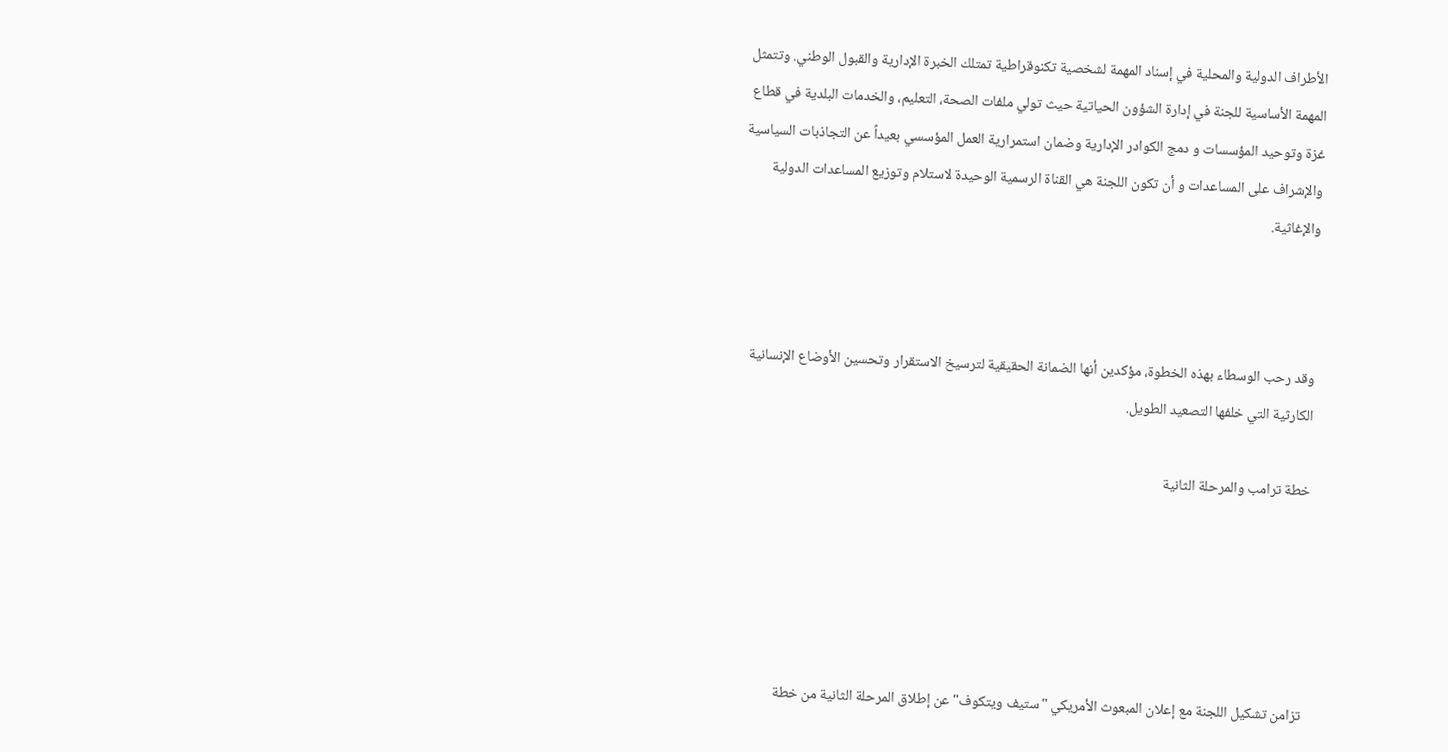الأطراف الدولية والمحلية في إسناد المهمة لشخصية تكنوقراطية تمتلك الخبرة الإدارية والقبول الوطني. وتتمثل المهمة الأساسية للجنة في إدارة الشؤون الحياتية حيث تولي ملفات الصحة، التعليم، والخدمات البلدية في قطاع غزة وتوحيد المؤسسات و دمج الكوادر الإدارية وضمان استمرارية العمل المؤسسي بعيداً عن التجاذبات السياسية والإشراف على المساعدات و أن تكون اللجنة هي القناة الرسمية الوحيدة لاستلام وتوزيع المساعدات الدولية والإغاثية.



وقد رحب الوسطاء بهذه الخطوة، مؤكدين أنها الضمانة الحقيقية لترسيخ الاستقرار وتحسين الأوضاع الإنسانية الكارثية التي خلفها التصعيد الطويل.

خطة ترامب والمرحلة الثانية





تزامن تشكيل اللجنة مع إعلان المبعوث الأمريكي "ستيف ويتكوف" عن إطلاق المرحلة الثانية من خطة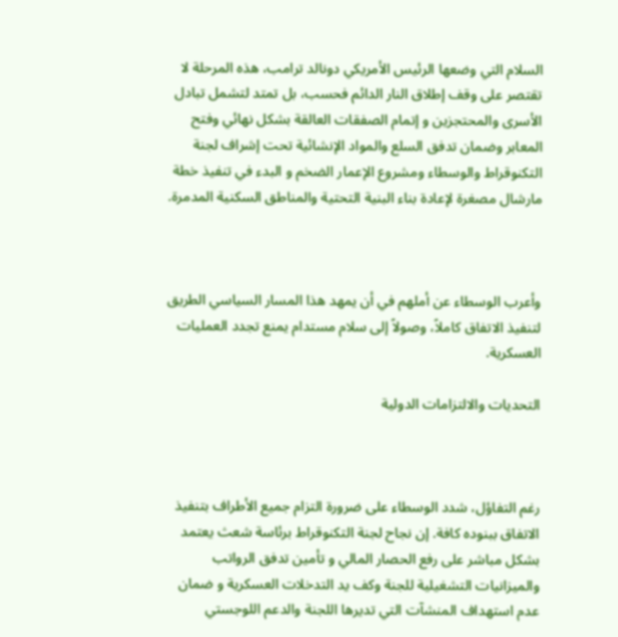السلام التي وضعها الرئيس الأمريكي دونالد ترامب، هذه المرحلة لا تقتصر على وقف إطلاق النار الدائم فحسب، بل تمتد لتشمل تبادل الأسرى والمحتجزين و إتمام الصفقات العالقة بشكل نهائي وفتح المعابر وضمان تدفق السلع والمواد الإنشائية تحت إشراف لجنة التكنوقراط والوسطاء ومشروع الإعمار الضخم و البدء في تنفيذ خطة مارشال مصغرة لإعادة بناء البنية التحتية والمناطق السكنية المدمرة.



وأعرب الوسطاء عن أملهم في أن يمهد هذا المسار السياسي الطريق لتنفيذ الاتفاق كاملاً، وصولاً إلى سلام مستدام يمنع تجدد العمليات العسكرية.

التحديات والالتزامات الدولية



رغم التفاؤل، شدد الوسطاء على ضرورة التزام جميع الأطراف بتنفيذ الاتفاق ببنوده كافة. إن نجاح لجنة التكنوقراط برئاسة شعث يعتمد بشكل مباشر على رفع الحصار المالي و تأمين تدفق الرواتب والميزانيات التشغيلية للجنة وكف يد التدخلات العسكرية و ضمان عدم استهداف المنشآت التي تديرها اللجنة والدعم اللوجستي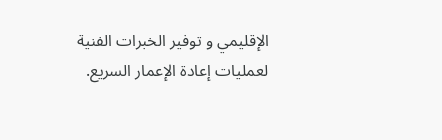الإقليمي و توفير الخبرات الفنية لعمليات إعادة الإعمار السريع.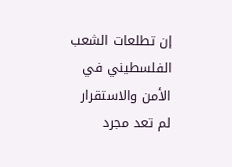إن تطلعات الشعب الفلسطيني في الأمن والاستقرار لم تعد مجرد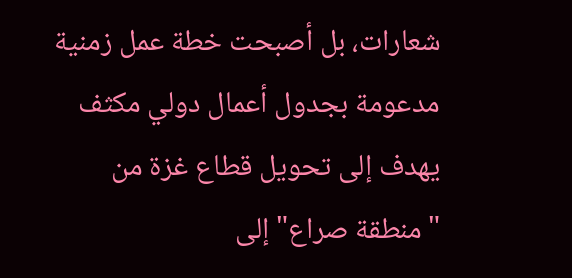شعارات، بل أصبحت خطة عمل زمنية مدعومة بجدول أعمال دولي مكثف يهدف إلى تحويل قطاع غزة من "منطقة صراع" إلى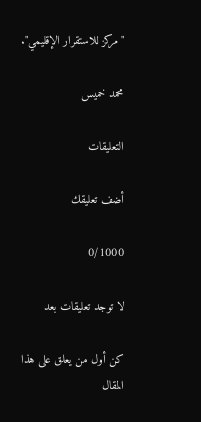"مركز للاستقرار الإقليمي".

محمد خميس

التعليقات

أضف تعليقك

0/1000

لا توجد تعليقات بعد

كن أول من يعلق على هذا المقال